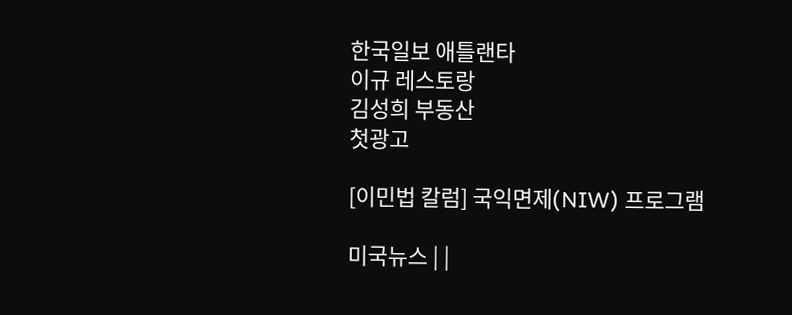한국일보 애틀랜타
이규 레스토랑
김성희 부동산
첫광고

[이민법 칼럼] 국익면제(NIW) 프로그램

미국뉴스 | |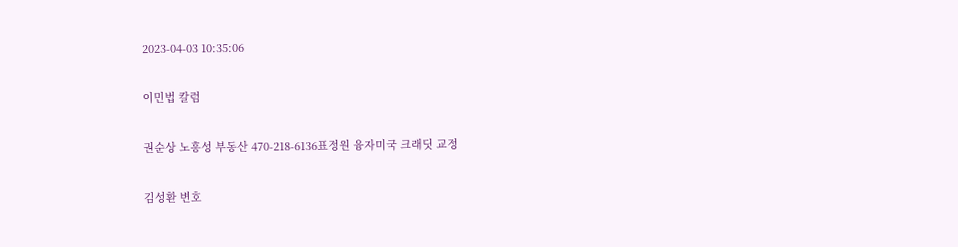2023-04-03 10:35:06

이민법 칼럼

권순상 노흥성 부동산 470-218-6136표정원 융자미국 크래딧 교정

김성환 변호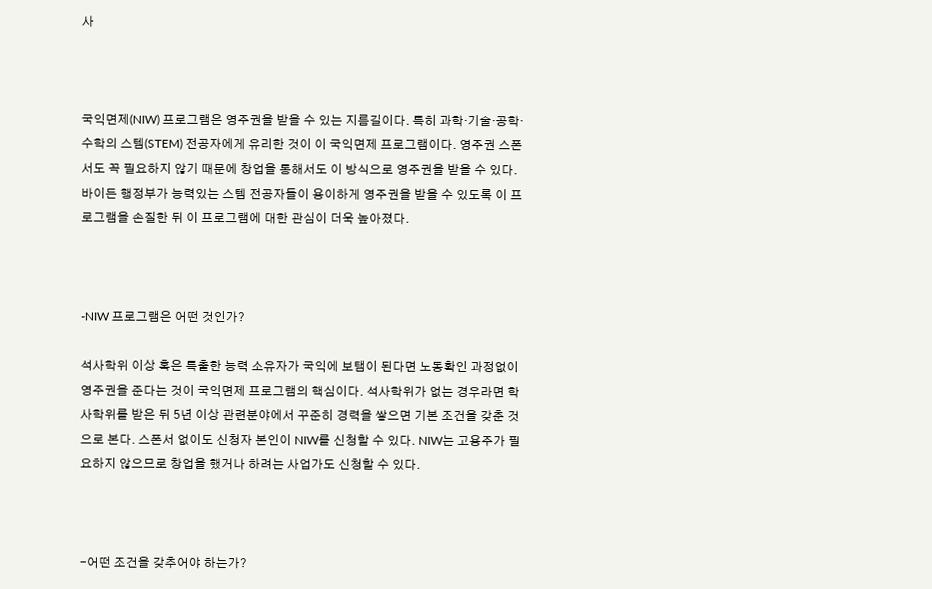사



국익면제(NIW) 프로그램은 영주권을 받을 수 있는 지름길이다. 특히 과학·기술·공학·수학의 스템(STEM) 전공자에게 유리한 것이 이 국익면제 프로그램이다. 영주권 스폰서도 꼭 필요하지 않기 때문에 창업을 통해서도 이 방식으로 영주권을 받을 수 있다. 바이든 행정부가 능력있는 스템 전공자들이 용이하게 영주권을 받을 수 있도록 이 프로그램을 손질한 뒤 이 프로그램에 대한 관심이 더욱 높아졌다.



-NIW 프로그램은 어떤 것인가?

석사학위 이상 혹은 특출한 능력 소유자가 국익에 보탬이 된다면 노동확인 과정없이 영주권을 준다는 것이 국익면제 프로그램의 핵심이다. 석사학위가 없는 경우라면 학사학위를 받은 뒤 5년 이상 관련분야에서 꾸준히 경력을 쌓으면 기본 조건을 갖춘 것으로 본다. 스폰서 없이도 신청자 본인이 NIW를 신청할 수 있다. NIW는 고용주가 필요하지 않으므로 창업을 했거나 하려는 사업가도 신청할 수 있다.



-어떤 조건을 갖추어야 하는가?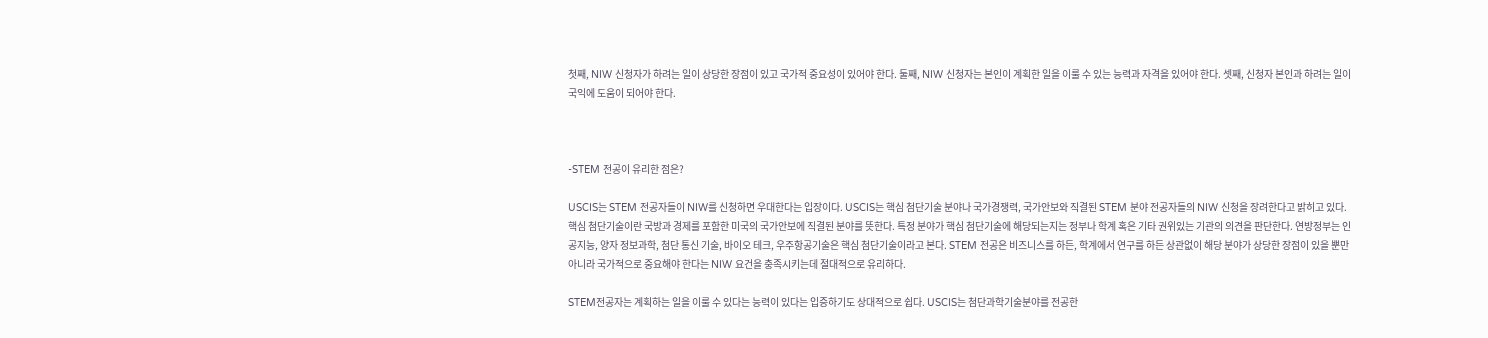첫째, NIW 신청자가 하려는 일이 상당한 장점이 있고 국가적 중요성이 있어야 한다. 둘째, NIW 신청자는 본인이 계획한 일을 이룰 수 있는 능력과 자격을 있어야 한다. 셋째, 신청자 본인과 하려는 일이 국익에 도움이 되어야 한다.



-STEM 전공이 유리한 점은?

USCIS는 STEM 전공자들이 NIW를 신청하면 우대한다는 입장이다. USCIS는 핵심 첨단기술 분야나 국가경쟁력, 국가안보와 직결된 STEM 분야 전공자들의 NIW 신청을 장려한다고 밝히고 있다. 핵심 첨단기술이란 국방과 경제를 포함한 미국의 국가안보에 직결된 분야를 뜻한다. 특정 분야가 핵심 첨단기술에 해당되는지는 정부나 학계 혹은 기타 권위있는 기관의 의견을 판단한다. 연방정부는 인공지능, 양자 정보과학, 첨단 통신 기술, 바이오 테크, 우주항공기술은 핵심 첨단기술이라고 본다. STEM 전공은 비즈니스를 하든, 학계에서 연구를 하든 상관없이 해당 분야가 상당한 장점이 있을 뿐만 아니라 국가적으로 중요해야 한다는 NIW 요건을 충족시키는데 절대적으로 유리하다.

STEM전공자는 계획하는 일을 이룰 수 있다는 능력이 있다는 입증하기도 상대적으로 쉽다. USCIS는 첨단과학기술분야를 전공한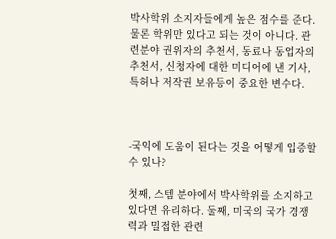박사학위 소지자들에게 높은 점수를 준다. 물론 학위만 있다고 되는 것이 아니다. 관련분야 권위자의 추천서, 동료나 동업자의 추천서, 신청자에 대한 미디어에 낸 기사, 특허나 저작권 보유등이 중요한 변수다.



-국익에 도움이 된다는 것을 어떻게 입증할 수 있나?

첫째, 스템 분야에서 박사학위를 소지하고 있다면 유리하다. 둘째, 미국의 국가 경쟁력과 밀접한 관련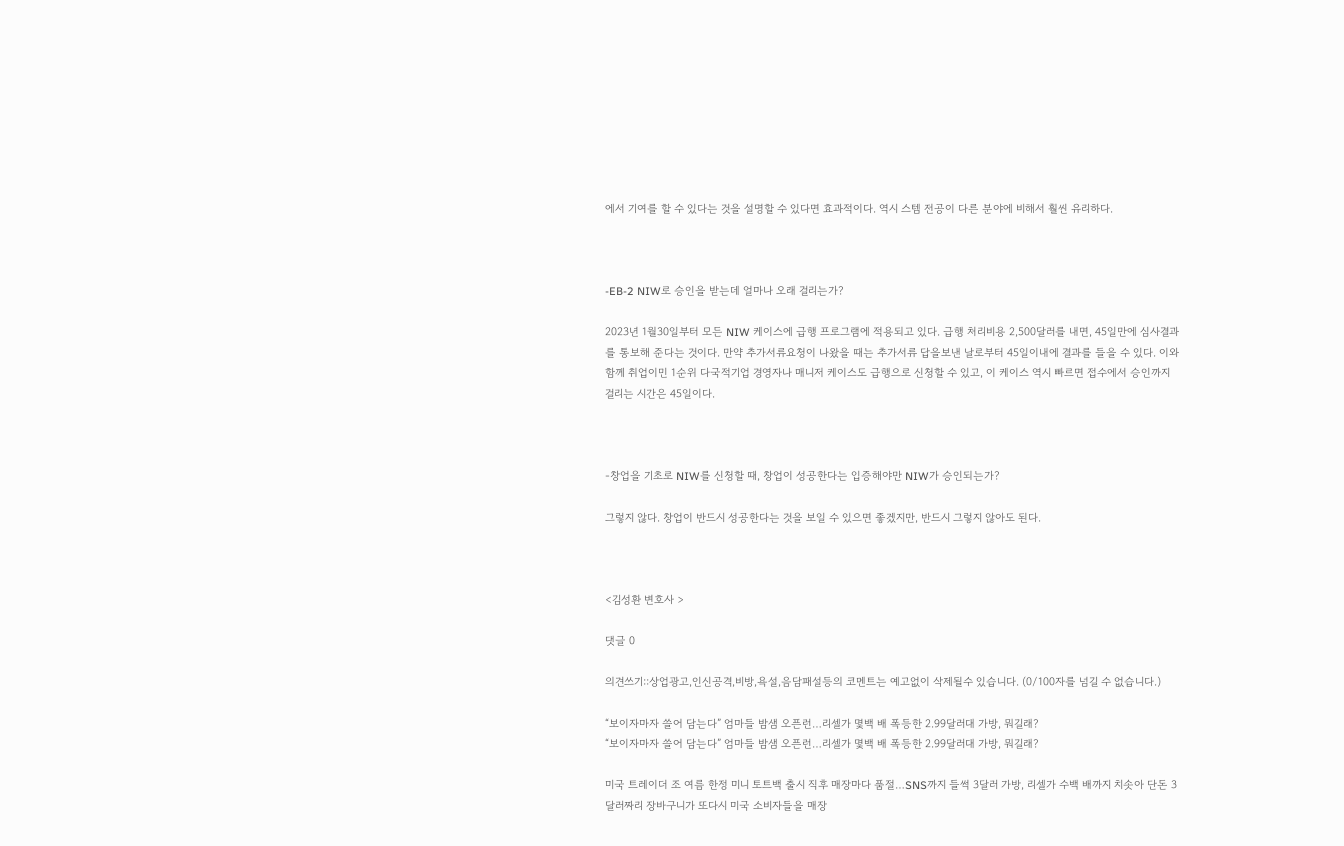에서 기여를 할 수 있다는 것을 설명할 수 있다면 효과적이다. 역시 스템 전공이 다른 분야에 비해서 훨씬 유리하다.



-EB-2 NIW로 승인을 받는데 얼마나 오래 걸리는가?

2023년 1월30일부터 모든 NIW 케이스에 급행 프로그램에 적용되고 있다. 급행 처리비용 2,500달러를 내면, 45일만에 심사결과를 통보해 준다는 것이다. 만약 추가서류요청이 나왔을 때는 추가서류 답을보낸 날로부터 45일이내에 결과를 들을 수 있다. 이와 함께 취업이민 1순위 다국적기업 경영자나 매니저 케이스도 급행으로 신청할 수 있고, 이 케이스 역시 빠르면 접수에서 승인까지 걸리는 시간은 45일이다.



-창업을 기초로 NIW를 신청할 때, 창업이 성공한다는 입증해야만 NIW가 승인되는가?

그렇지 않다. 창업이 반드시 성공한다는 것을 보일 수 있으면 좋겠지만, 반드시 그렇지 않아도 된다.



<김성환 변호사 >

댓글 0

의견쓰기::상업광고,인신공격,비방,욕설,음담패설등의 코멘트는 예고없이 삭제될수 있습니다. (0/100자를 넘길 수 없습니다.)

“보이자마자 쓸어 담는다” 엄마들 밤샘 오픈런…리셀가 몇백 배 폭등한 2.99달러대 가방, 뭐길래?
“보이자마자 쓸어 담는다” 엄마들 밤샘 오픈런…리셀가 몇백 배 폭등한 2.99달러대 가방, 뭐길래?

미국 트레이더 조 여름 한정 미니 토트백 출시 직후 매장마다 품절…SNS까지 들썩 3달러 가방, 리셀가 수백 배까지 치솟아 단돈 3달러짜리 장바구니가 또다시 미국 소비자들을 매장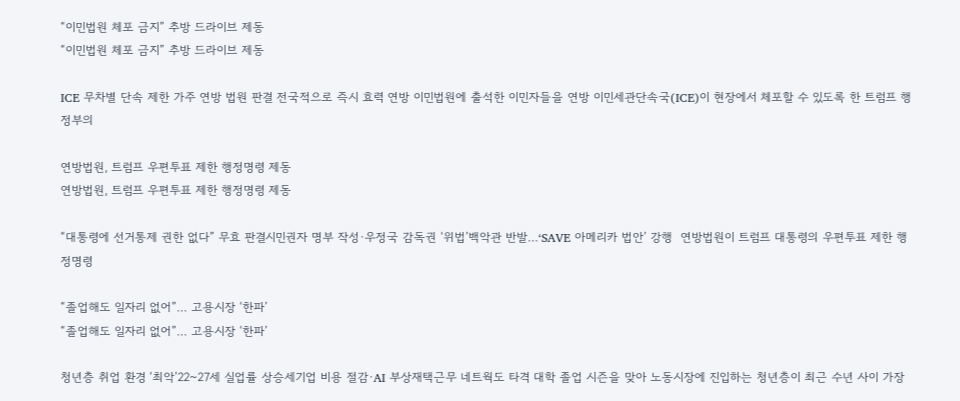“이민법원 체포 금지” 추방 드라이브 제동
“이민법원 체포 금지” 추방 드라이브 제동

ICE 무차별 단속 제한 가주 연방 법원 판결 전국적으로 즉시 효력 연방 이민법원에 출석한 이민자들을 연방 이민세관단속국(ICE)이 현장에서 체포할 수 있도록 한 트럼프 행정부의

연방법원, 트럼프 우편투표 제한 행정명령 제동
연방법원, 트럼프 우편투표 제한 행정명령 제동

“대통령에 선거통제 권한 없다” 무효 판결시민권자 명부 작성·우정국 감독권 ‘위법’백악관 반발…‘SAVE 아메리카 법안’ 강행  연방법원이 트럼프 대통령의 우편투표 제한 행정명령

“졸업해도 일자리 없어”… 고용시장 ‘한파’
“졸업해도 일자리 없어”… 고용시장 ‘한파’

청년층 취업 환경 ‘최악’22~27세 실업률 상승세기업 비용 절감·AI 부상재택근무 네트웍도 타격 대학 졸업 시즌을 맞아 노동시장에 진입하는 청년층이 최근 수년 사이 가장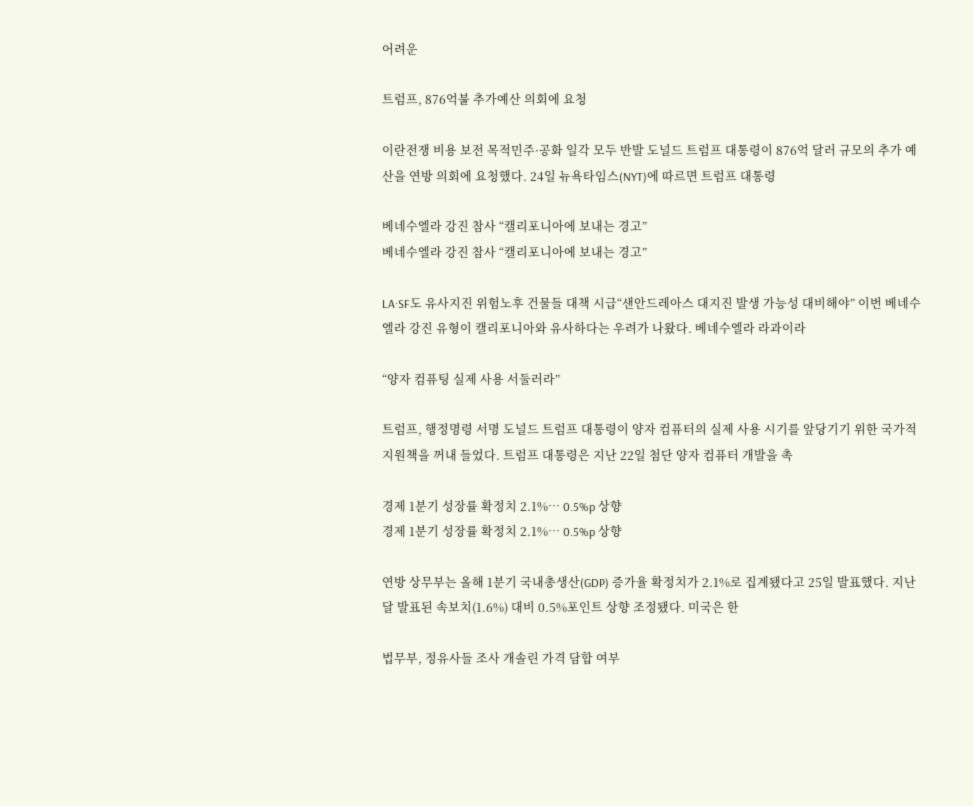어려운

트럼프, 876억불 추가예산 의회에 요청

이란전쟁 비용 보전 목적민주·공화 일각 모두 반발 도널드 트럼프 대통령이 876억 달러 규모의 추가 예산을 연방 의회에 요청했다. 24일 뉴욕타임스(NYT)에 따르면 트럼프 대통령

베네수엘라 강진 참사 “캘리포니아에 보내는 경고”
베네수엘라 강진 참사 “캘리포니아에 보내는 경고”

LA·SF도 유사지진 위험노후 건물들 대책 시급“샌안드레아스 대지진 발생 가능성 대비해야” 이번 베네수엘라 강진 유형이 캘리포니아와 유사하다는 우려가 나왔다. 베네수엘라 라과이라

“양자 컴퓨팅 실제 사용 서둘러라”

트럼프, 행정명령 서명 도널드 트럼프 대통령이 양자 컴퓨터의 실제 사용 시기를 앞당기기 위한 국가적 지원책을 꺼내 들었다. 트럼프 대통령은 지난 22일 첨단 양자 컴퓨터 개발을 촉

경제 1분기 성장률 확정치 2.1%… 0.5%p 상향
경제 1분기 성장률 확정치 2.1%… 0.5%p 상향

연방 상무부는 올해 1분기 국내총생산(GDP) 증가율 확정치가 2.1%로 집계됐다고 25일 발표했다. 지난달 발표된 속보치(1.6%) 대비 0.5%포인트 상향 조정됐다. 미국은 한

법무부, 정유사들 조사 개솔린 가격 담합 여부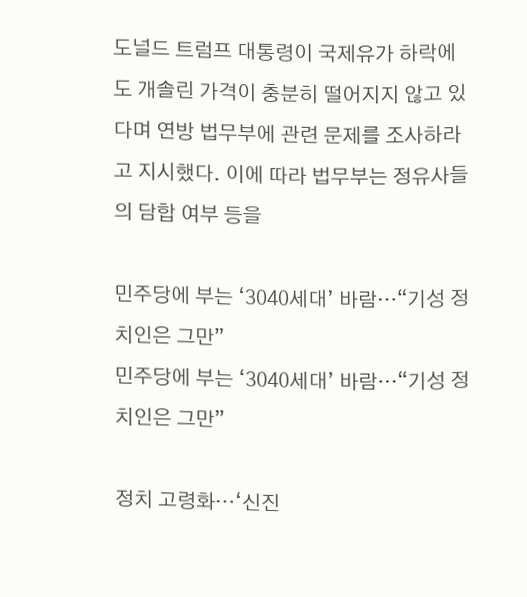도널드 트럼프 대통령이 국제유가 하락에도 개솔린 가격이 충분히 떨어지지 않고 있다며 연방 법무부에 관련 문제를 조사하라고 지시했다. 이에 따라 법무부는 정유사들의 담합 여부 등을

민주당에 부는 ‘3040세대’ 바람…“기성 정치인은 그만”
민주당에 부는 ‘3040세대’ 바람…“기성 정치인은 그만”

정치 고령화…‘신진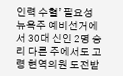인력 수혈’ 필요성 뉴욕주 예비선거에서 30대 신인 2명 승리 다른 주에서도 고령 현역의원 도전받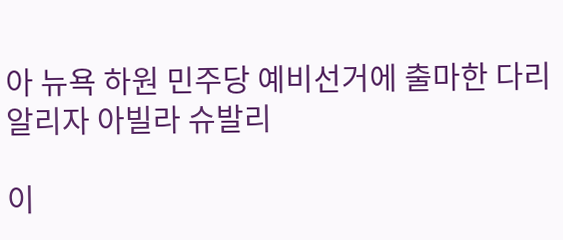아 뉴욕 하원 민주당 예비선거에 출마한 다리알리자 아빌라 슈발리

이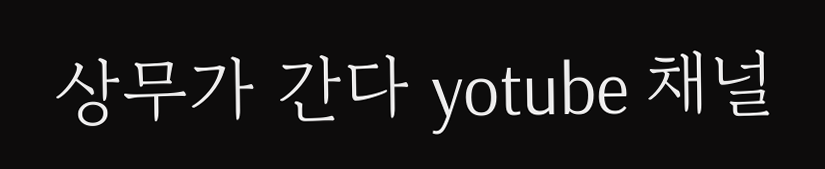상무가 간다 yotube 채널